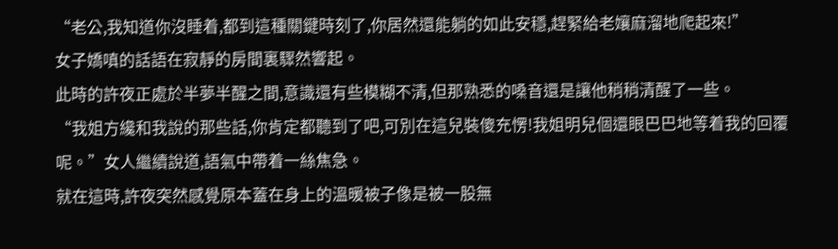“老公,我知道你沒睡着,都到這種關鍵時刻了,你居然還能躺的如此安穩,趕緊給老孃麻溜地爬起來!”
女子嬌嗔的話語在寂靜的房間裏驟然響起。
此時的許夜正處於半夢半醒之間,意識還有些模糊不清,但那熟悉的嗓音還是讓他稍稍清醒了一些。
“我姐方纔和我說的那些話,你肯定都聽到了吧,可別在這兒裝傻充愣!我姐明兒個還眼巴巴地等着我的回覆呢。”女人繼續說道,語氣中帶着一絲焦急。
就在這時,許夜突然感覺原本蓋在身上的溫暖被子像是被一股無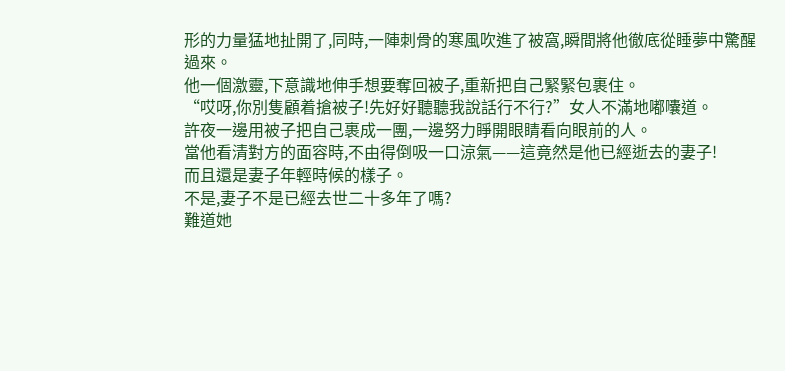形的力量猛地扯開了,同時,一陣刺骨的寒風吹進了被窩,瞬間將他徹底從睡夢中驚醒過來。
他一個激靈,下意識地伸手想要奪回被子,重新把自己緊緊包裹住。
“哎呀,你別隻顧着搶被子!先好好聽聽我說話行不行?”女人不滿地嘟囔道。
許夜一邊用被子把自己裹成一團,一邊努力睜開眼睛看向眼前的人。
當他看清對方的面容時,不由得倒吸一口涼氣——這竟然是他已經逝去的妻子!
而且還是妻子年輕時候的樣子。
不是,妻子不是已經去世二十多年了嗎?
難道她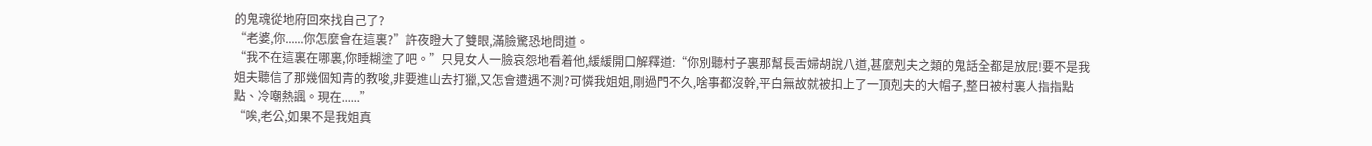的鬼魂從地府回來找自己了?
“老婆,你......你怎麼會在這裏?”許夜瞪大了雙眼,滿臉驚恐地問道。
“我不在這裏在哪裏,你睡糊塗了吧。”只見女人一臉哀怨地看着他,緩緩開口解釋道:“你別聽村子裏那幫長舌婦胡說八道,甚麼剋夫之類的鬼話全都是放屁!要不是我姐夫聽信了那幾個知青的教唆,非要進山去打獵,又怎會遭遇不測?可憐我姐姐,剛過門不久,啥事都沒幹,平白無故就被扣上了一頂剋夫的大帽子,整日被村裏人指指點點、冷嘲熱諷。現在......”
“唉,老公,如果不是我姐真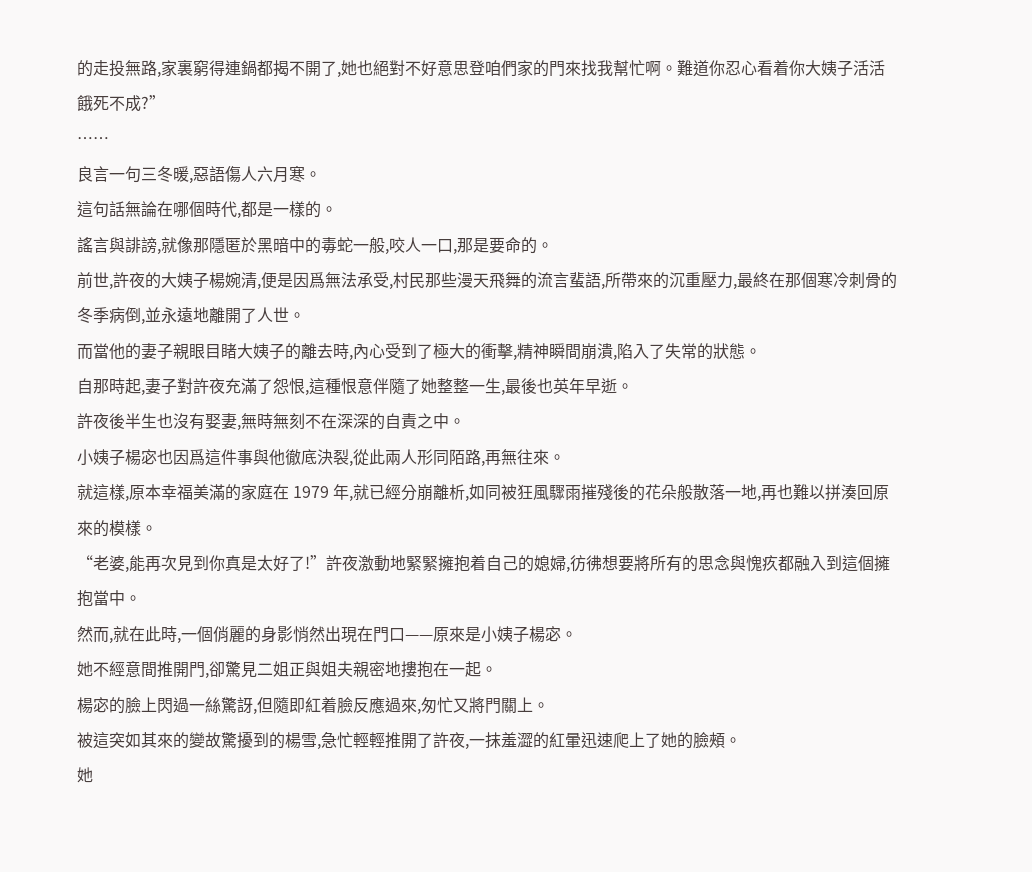的走投無路,家裏窮得連鍋都揭不開了,她也絕對不好意思登咱們家的門來找我幫忙啊。難道你忍心看着你大姨子活活餓死不成?”
……
良言一句三冬暖,惡語傷人六月寒。
這句話無論在哪個時代,都是一樣的。
謠言與誹謗,就像那隱匿於黑暗中的毒蛇一般,咬人一口,那是要命的。
前世,許夜的大姨子楊婉清,便是因爲無法承受,村民那些漫天飛舞的流言蜚語,所帶來的沉重壓力,最終在那個寒冷刺骨的冬季病倒,並永遠地離開了人世。
而當他的妻子親眼目睹大姨子的離去時,內心受到了極大的衝擊,精神瞬間崩潰,陷入了失常的狀態。
自那時起,妻子對許夜充滿了怨恨,這種恨意伴隨了她整整一生,最後也英年早逝。
許夜後半生也沒有娶妻,無時無刻不在深深的自責之中。
小姨子楊宓也因爲這件事與他徹底決裂,從此兩人形同陌路,再無往來。
就這樣,原本幸福美滿的家庭在 1979 年,就已經分崩離析,如同被狂風驟雨摧殘後的花朵般散落一地,再也難以拼湊回原來的模樣。
“老婆,能再次見到你真是太好了!”許夜激動地緊緊擁抱着自己的媳婦,彷彿想要將所有的思念與愧疚都融入到這個擁抱當中。
然而,就在此時,一個俏麗的身影悄然出現在門口——原來是小姨子楊宓。
她不經意間推開門,卻驚見二姐正與姐夫親密地摟抱在一起。
楊宓的臉上閃過一絲驚訝,但隨即紅着臉反應過來,匆忙又將門關上。
被這突如其來的變故驚擾到的楊雪,急忙輕輕推開了許夜,一抹羞澀的紅暈迅速爬上了她的臉頰。
她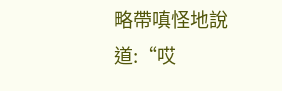略帶嗔怪地說道:“哎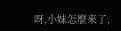呀,小妹怎麼來了,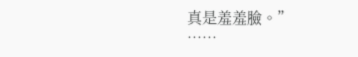真是羞羞臉。”
……